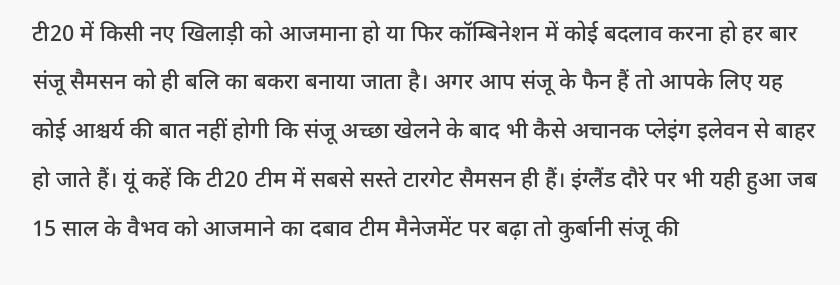टी20 में किसी नए खिलाड़ी को आजमाना हो या फिर कॉम्बिनेशन में कोई बदलाव करना हो हर बार संजू सैमसन को ही बलि का बकरा बनाया जाता है। अगर आप संजू के फैन हैं तो आपके लिए यह कोई आश्चर्य की बात नहीं होगी कि संजू अच्छा खेलने के बाद भी कैसे अचानक प्लेइंग इलेवन से बाहर हो जाते हैं। यूं कहें कि टी20 टीम में सबसे सस्ते टारगेट सैमसन ही हैं। इंग्लैंड दौरे पर भी यही हुआ जब 15 साल के वैभव को आजमाने का दबाव टीम मैनेजमेंट पर बढ़ा तो कुर्बानी संजू की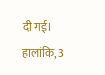दी गई। हालांकि, 3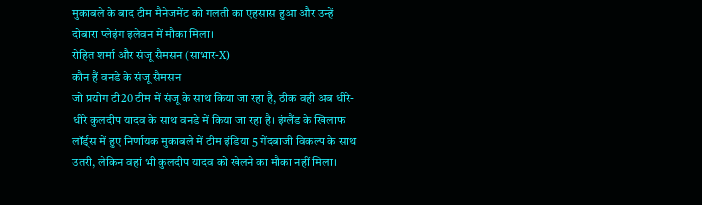मुकाबले के बाद टीम मैनेजमेंट को गलती का एहसास हुआ और उन्हें दोबारा प्लेइंग इलेवन में मौका मिला।
रोहित शर्मा और संजू सैमसन (साभार-X)
कौन हैं वनडे के संजू सैमसन
जो प्रयोग टी20 टीम में संजू के साथ किया जा रहा है, ठीक वही अब धीरे-धीरे कुलदीप यादव के साथ वनडे में किया जा रहा है। इंग्लैंड के खिलाफ लॉर्ड्स में हुए निर्णायक मुकाबले में टीम इंडिया 5 गेंदबाजी विकल्प के साथ उतरी, लेकिन वहां भी कुलदीप यादव को खेलने का मौका नहीं मिला।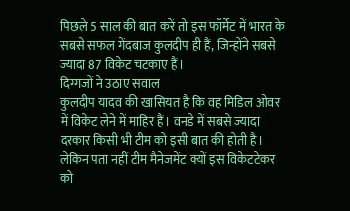पिछले 5 साल की बात करें तो इस फॉर्मेट में भारत के सबसे सफल गेंदबाज कुलदीप ही हैं, जिन्होंने सबसे ज्यादा 87 विकेट चटकाए हैं।
दिग्गजों ने उठाए सवाल
कुलदीप यादव की खासियत है कि वह मिडिल ओवर में विकेट लेने में माहिर हैं। वनडे में सबसे ज्यादा दरकार किसी भी टीम को इसी बात की होती है। लेकिन पता नहीं टीम मैनेजमेंट क्यों इस विकेटटेकर को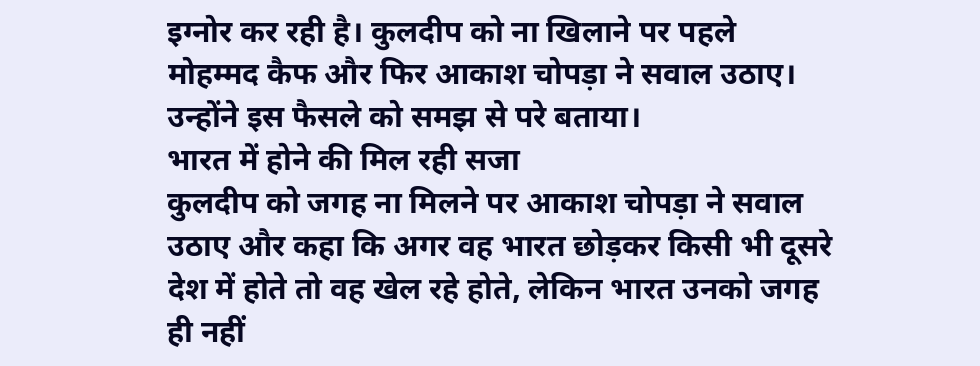इग्नोर कर रही है। कुलदीप को ना खिलाने पर पहले मोहम्मद कैफ और फिर आकाश चोपड़ा ने सवाल उठाए। उन्होंने इस फैसले को समझ से परे बताया।
भारत में होने की मिल रही सजा
कुलदीप को जगह ना मिलने पर आकाश चोपड़ा ने सवाल उठाए और कहा कि अगर वह भारत छोड़कर किसी भी दूसरे देश में होते तो वह खेल रहे होते, लेकिन भारत उनको जगह ही नहीं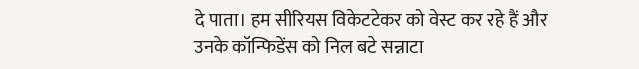दे पाता। हम सीरियस विकेटटेकर को वेस्ट कर रहे हैं और उनके कॉन्फिडेंस को निल बटे सन्नाटा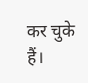कर चुके हैं।